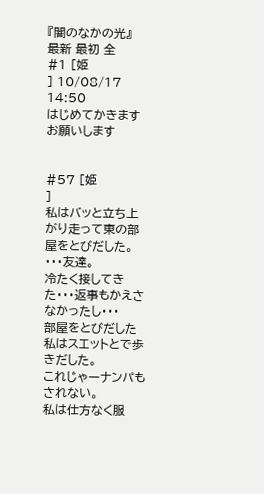『闇のなかの光』
最新 最初 全
#1 [姫
] 10/08/17 14:50
はじめてかきますお願いします


#57 [姫
]
私はバッと立ち上がり走って東の部屋をとびだした。
・・・友達。
冷たく接してきた・・・返事もかえさなかったし・・・
部屋をとびだした私はスエットとで歩きだした。
これじゃーナンパもされない。
私は仕方なく服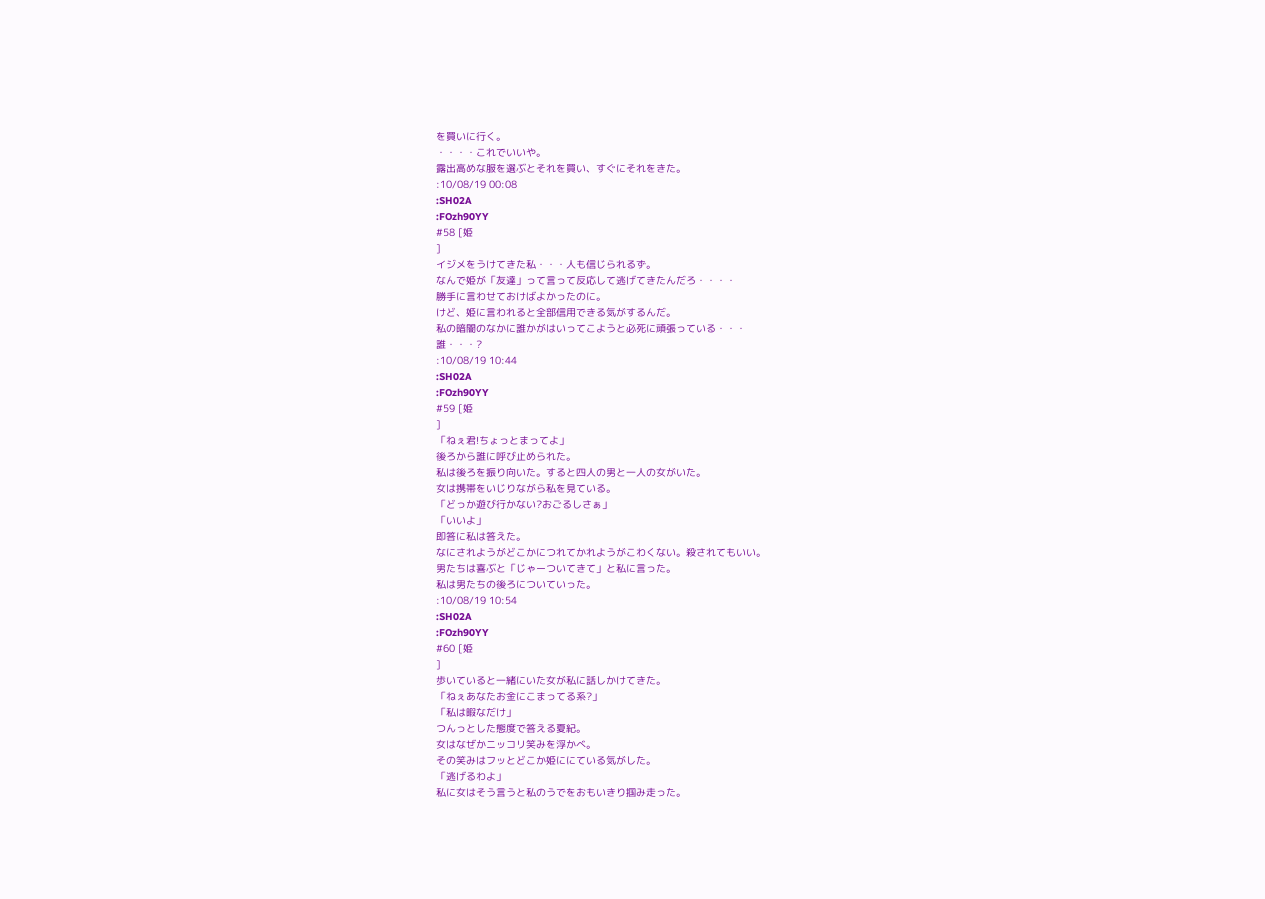を買いに行く。
・・・・これでいいや。
露出高めな服を選ぶとそれを買い、すぐにそれをきた。
:10/08/19 00:08
:SH02A
:FOzh90YY
#58 [姫
]
イジメをうけてきた私・・・人も信じられるず。
なんで姫が「友達」って言って反応して逃げてきたんだろ・・・・
勝手に言わせておけばよかったのに。
けど、姫に言われると全部信用できる気がするんだ。
私の暗闇のなかに誰かがはいってこようと必死に頑張っている・・・
誰・・・?
:10/08/19 10:44
:SH02A
:FOzh90YY
#59 [姫
]
「ねぇ君!ちょっとまってよ」
後ろから誰に呼び止められた。
私は後ろを振り向いた。すると四人の男と一人の女がいた。
女は携帯をいじりながら私を見ている。
「どっか遊び行かない?おごるしさぁ」
「いいよ」
即答に私は答えた。
なにされようがどこかにつれてかれようがこわくない。殺されてもいい。
男たちは喜ぶと「じゃーついてきて」と私に言った。
私は男たちの後ろについていった。
:10/08/19 10:54
:SH02A
:FOzh90YY
#60 [姫
]
歩いていると一緒にいた女が私に話しかけてきた。
「ねぇあなたお金にこまってる系?」
「私は暇なだけ」
つんっとした態度で答える夏紀。
女はなぜかニッコリ笑みを浮かべ。
その笑みはフッとどこか姫ににている気がした。
「逃げるわよ」
私に女はそう言うと私のうでをおもいきり掴み走った。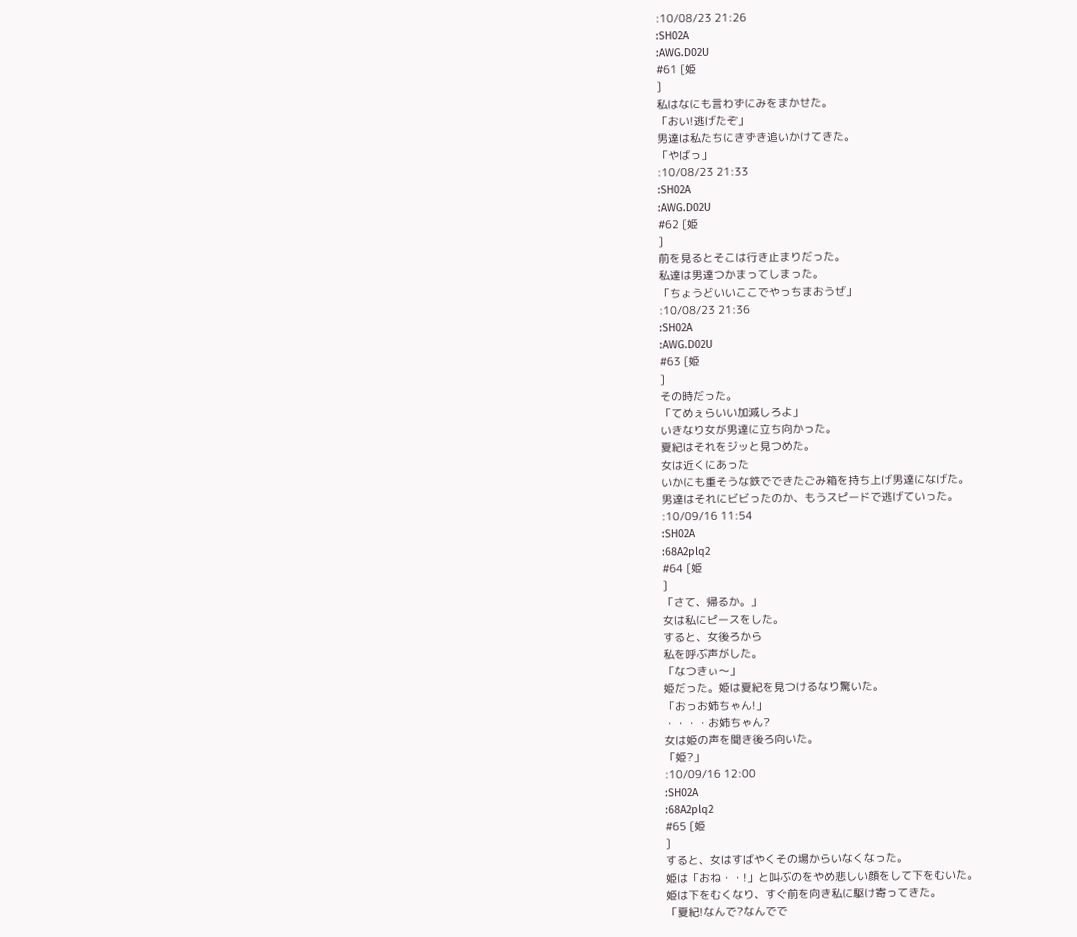:10/08/23 21:26
:SH02A
:AWG.D02U
#61 [姫
]
私はなにも言わずにみをまかせた。
「おい!逃げたぞ」
男達は私たちにきずき追いかけてきた。
「やばっ」
:10/08/23 21:33
:SH02A
:AWG.D02U
#62 [姫
]
前を見るとそこは行き止まりだった。
私達は男達つかまってしまった。
「ちょうどいいここでやっちまおうぜ」
:10/08/23 21:36
:SH02A
:AWG.D02U
#63 [姫
]
その時だった。
「てめぇらいい加減しろよ」
いきなり女が男達に立ち向かった。
夏紀はそれをジッと見つめた。
女は近くにあった
いかにも重そうな鉄でできたごみ箱を持ち上げ男達になげた。
男達はそれにビビったのか、もうスピードで逃げていった。
:10/09/16 11:54
:SH02A
:68A2plq2
#64 [姫
]
「さて、帰るか。」
女は私にピースをした。
すると、女後ろから
私を呼ぶ声がした。
「なつきぃ〜」
姫だった。姫は夏紀を見つけるなり驚いた。
「おっお姉ちゃん!」
・・・・お姉ちゃん?
女は姫の声を聞き後ろ向いた。
「姫?」
:10/09/16 12:00
:SH02A
:68A2plq2
#65 [姫
]
すると、女はすばやくその場からいなくなった。
姫は「おね・・!」と叫ぶのをやめ悲しい顔をして下をむいた。
姫は下をむくなり、すぐ前を向き私に駆け寄ってきた。
「夏紀!なんで?なんでで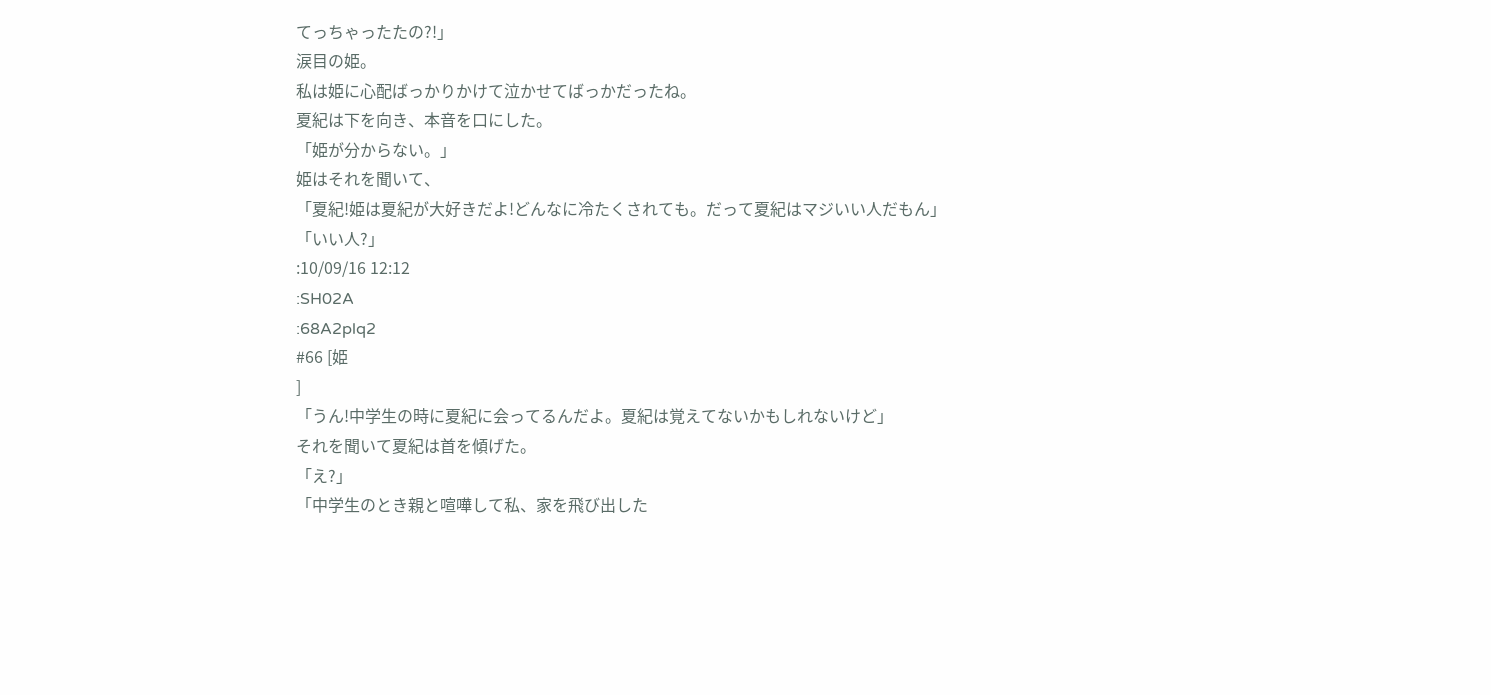てっちゃったたの?!」
涙目の姫。
私は姫に心配ばっかりかけて泣かせてばっかだったね。
夏紀は下を向き、本音を口にした。
「姫が分からない。」
姫はそれを聞いて、
「夏紀!姫は夏紀が大好きだよ!どんなに冷たくされても。だって夏紀はマジいい人だもん」
「いい人?」
:10/09/16 12:12
:SH02A
:68A2plq2
#66 [姫
]
「うん!中学生の時に夏紀に会ってるんだよ。夏紀は覚えてないかもしれないけど」
それを聞いて夏紀は首を傾げた。
「え?」
「中学生のとき親と喧嘩して私、家を飛び出した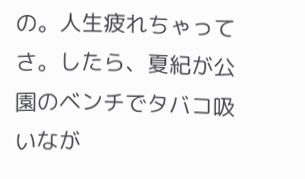の。人生疲れちゃってさ。したら、夏紀が公園のベンチでタバコ吸いなが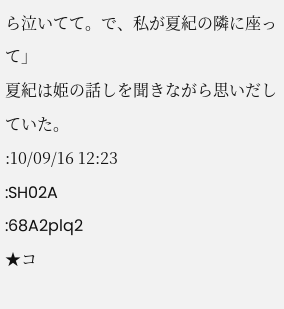ら泣いてて。で、私が夏紀の隣に座って」
夏紀は姫の話しを聞きながら思いだしていた。
:10/09/16 12:23
:SH02A
:68A2plq2
★コ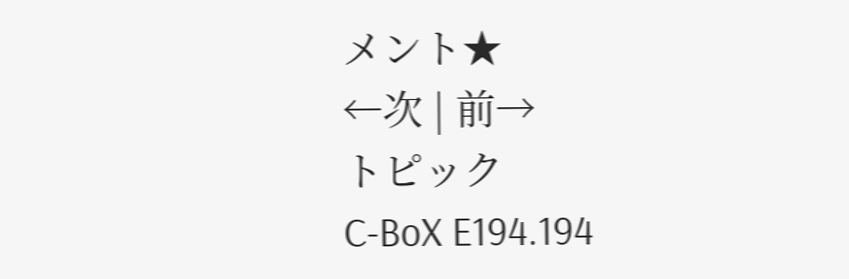メント★
←次 | 前→
トピック
C-BoX E194.194